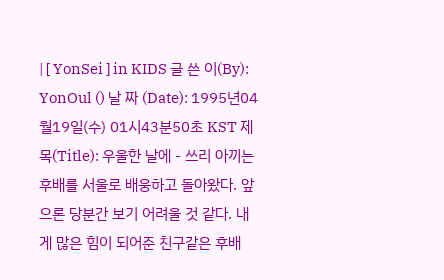| [ YonSei ] in KIDS 글 쓴 이(By): YonOul () 날 짜 (Date): 1995년04월19일(수) 01시43분50초 KST 제 목(Title): 우울한 날에 - 쓰리 아끼는 후배를 서울로 배웅하고 돌아왔다. 앞으론 당분간 보기 어려울 것 같다. 내게 많은 힘이 되어준 친구같은 후배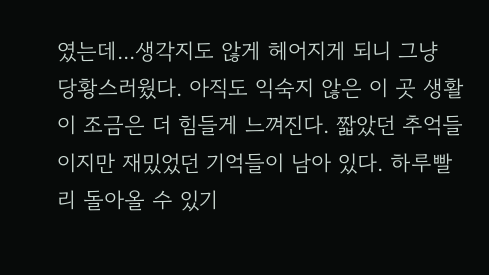였는데...생각지도 않게 헤어지게 되니 그냥 당황스러웠다. 아직도 익숙지 않은 이 곳 생활이 조금은 더 힘들게 느껴진다. 짧았던 추억들이지만 재밌었던 기억들이 남아 있다. 하루빨리 돌아올 수 있기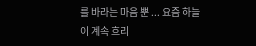를 바라는 마음 뿐 ... 요즘 하늘이 계속 흐리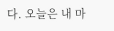다. 오늘은 내 마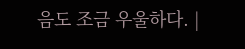음도 조금 우울하다. |